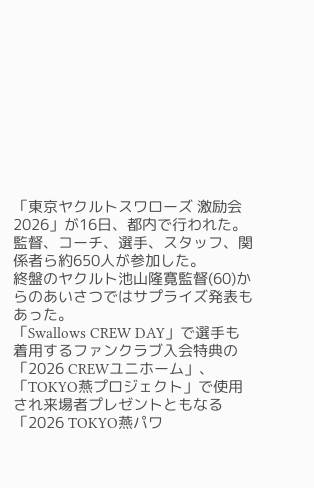「東京ヤクルトスワローズ 激励会2026」が16日、都内で行われた。監督、コーチ、選手、スタッフ、関係者ら約650人が参加した。
終盤のヤクルト池山隆寛監督(60)からのあいさつではサプライズ発表もあった。
「Swallows CREW DAY」で選手も着用するファンクラブ入会特典の「2026 CREWユニホーム」、「TOKYO燕プロジェクト」で使用され来場者プレゼントともなる「2026 TOKYO燕パワ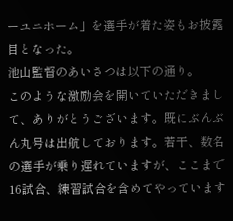ーユニホーム」を選手が着た姿もお披露目となった。
池山監督のあいさつは以下の通り。
このような激励会を開いていただきまして、ありがとうございます。既にぶんぶん丸号は出航しております。若干、数名の選手が乗り遅れていますが、ここまで16試合、練習試合を含めてやっています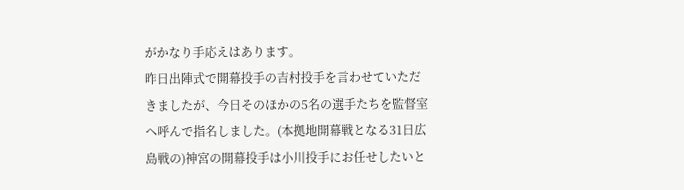がかなり手応えはあります。
昨日出陣式で開幕投手の吉村投手を言わせていただきましたが、今日そのほかの5名の選手たちを監督室へ呼んで指名しました。(本拠地開幕戦となる31日広島戦の)神宮の開幕投手は小川投手にお任せしたいと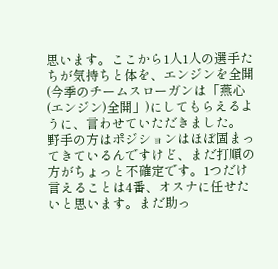思います。ここから1人1人の選手たちが気持ちと体を、エンジンを全開(今季のチームスローガンは「燕心(エンジン)全開」)にしてもらえるように、言わせていただきました。
野手の方はポジションはほぼ固まってきているんですけど、まだ打順の方がちょっと不確定です。1つだけ言えることは4番、オスナに任せたいと思います。まだ助っ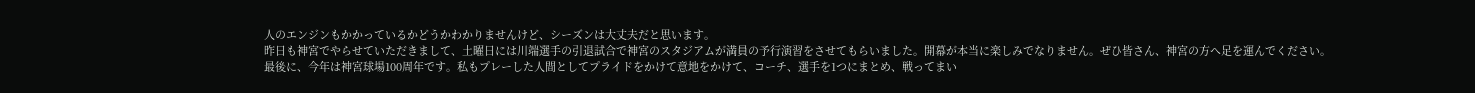人のエンジンもかかっているかどうかわかりませんけど、シーズンは大丈夫だと思います。
昨日も神宮でやらせていただきまして、土曜日には川端選手の引退試合で神宮のスタジアムが満員の予行演習をさせてもらいました。開幕が本当に楽しみでなりません。ぜひ皆さん、神宮の方へ足を運んでください。
最後に、今年は神宮球場100周年です。私もプレーした人間としてプライドをかけて意地をかけて、コーチ、選手を1つにまとめ、戦ってまい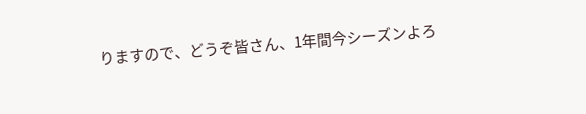りますので、どうぞ皆さん、1年間今シーズンよろ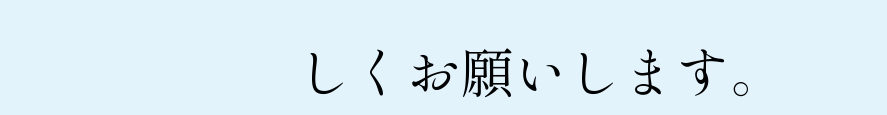しくお願いします。